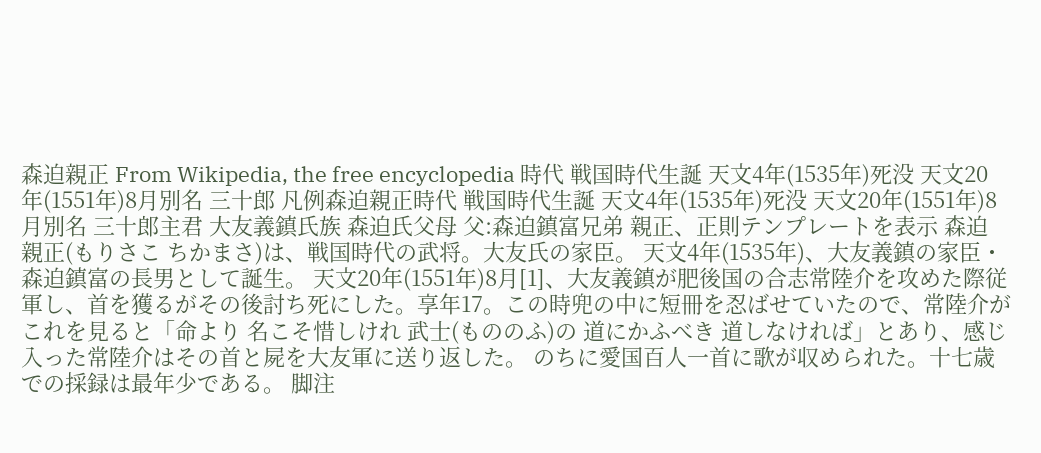森迫親正 From Wikipedia, the free encyclopedia 時代 戦国時代生誕 天文4年(1535年)死没 天文20年(1551年)8月別名 三十郎 凡例森迫親正時代 戦国時代生誕 天文4年(1535年)死没 天文20年(1551年)8月別名 三十郎主君 大友義鎮氏族 森迫氏父母 父:森迫鎮富兄弟 親正、正則テンプレートを表示 森迫 親正(もりさこ ちかまさ)は、戦国時代の武将。大友氏の家臣。 天文4年(1535年)、大友義鎮の家臣・森迫鎮富の長男として誕生。 天文20年(1551年)8月[1]、大友義鎮が肥後国の合志常陸介を攻めた際従軍し、首を獲るがその後討ち死にした。享年17。この時兜の中に短冊を忍ばせていたので、常陸介がこれを見ると「命より 名こそ惜しけれ 武士(もののふ)の 道にかふべき 道しなければ」とあり、感じ入った常陸介はその首と屍を大友軍に送り返した。 のちに愛国百人一首に歌が収められた。十七歳での採録は最年少である。 脚注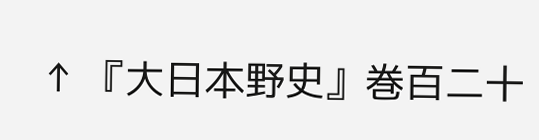↑ 『大日本野史』巻百二十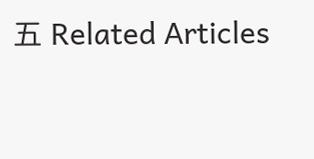五 Related Articles